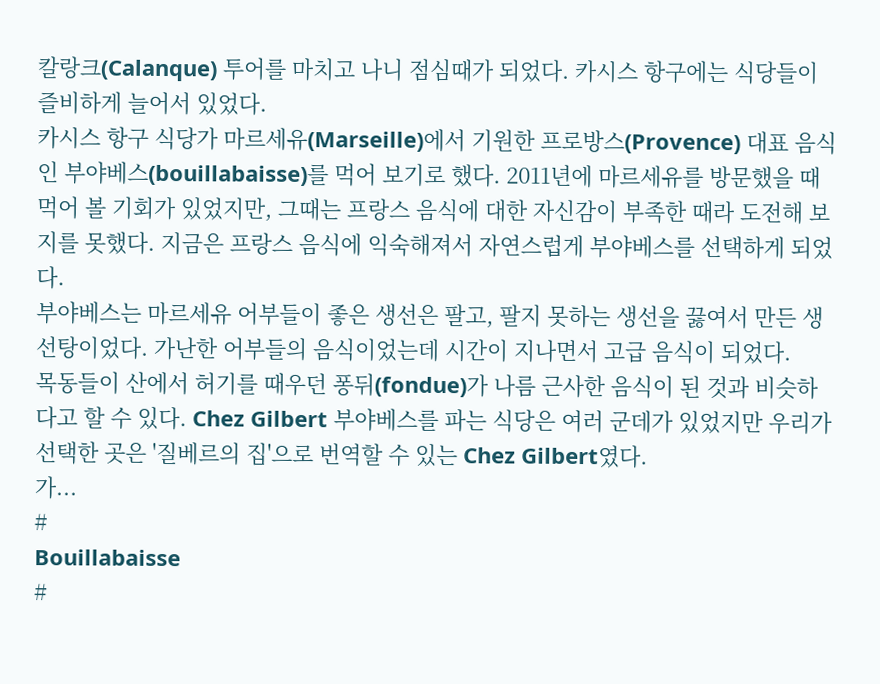칼랑크(Calanque) 투어를 마치고 나니 점심때가 되었다. 카시스 항구에는 식당들이 즐비하게 늘어서 있었다.
카시스 항구 식당가 마르세유(Marseille)에서 기원한 프로방스(Provence) 대표 음식인 부야베스(bouillabaisse)를 먹어 보기로 했다. 2011년에 마르세유를 방문했을 때 먹어 볼 기회가 있었지만, 그때는 프랑스 음식에 대한 자신감이 부족한 때라 도전해 보지를 못했다. 지금은 프랑스 음식에 익숙해져서 자연스럽게 부야베스를 선택하게 되었다.
부야베스는 마르세유 어부들이 좋은 생선은 팔고, 팔지 못하는 생선을 끓여서 만든 생선탕이었다. 가난한 어부들의 음식이었는데 시간이 지나면서 고급 음식이 되었다.
목동들이 산에서 허기를 때우던 퐁뒤(fondue)가 나름 근사한 음식이 된 것과 비슷하다고 할 수 있다. Chez Gilbert 부야베스를 파는 식당은 여러 군데가 있었지만 우리가 선택한 곳은 '질베르의 집'으로 번역할 수 있는 Chez Gilbert였다.
가...
#
Bouillabaisse
#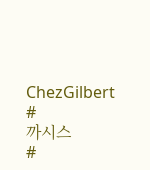ChezGilbert
#
까시스
#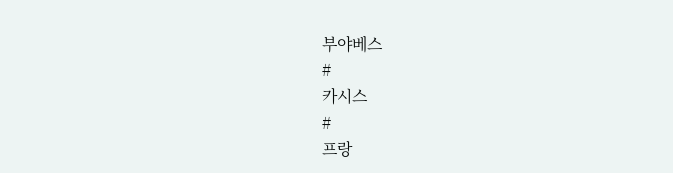부야베스
#
카시스
#
프랑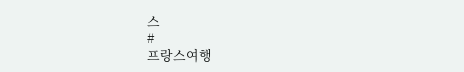스
#
프랑스여행